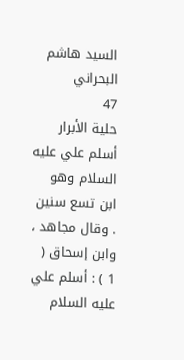السيد هاشم البحراني
47
حلية الأبرار
أسلم علي عليه السلام وهو ابن تسع سنين . وقال مجاهد ، وابن إسحاق ( 1 ) : أسلم علي عليه السلام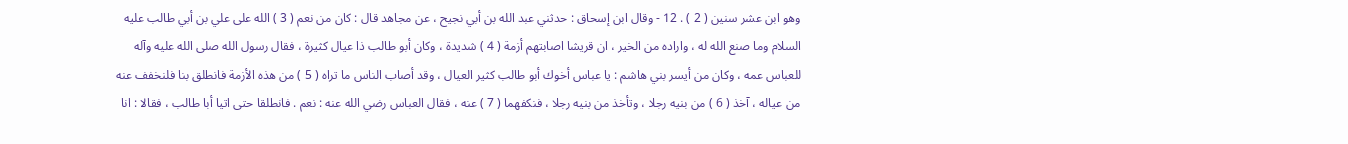وهو ابن عشر سنين ( 2 ) . 12 - وقال ابن إسحاق : حدثني عبد الله بن أبي نجيح ، عن مجاهد قال : كان من نعم ( 3 ) الله على علي بن أبي طالب عليه السلام وما صنع الله له ، واراده من الخير ، ان قريشا اصابتهم أزمة ( 4 ) شديدة ، وكان أبو طالب ذا عيال كثيرة ، فقال رسول الله صلى الله عليه وآله للعباس عمه ، وكان من أيسر بني هاشم : يا عباس أخوك أبو طالب كثير العيال ، وقد أصاب الناس ما تراه ( 5 ) من هذه الأزمة فانطلق بنا فلنخفف عنه من عياله ، آخذ ( 6 ) من بنيه رجلا ، وتأخذ من بنيه رجلا ، فنكفهما ( 7 ) عنه ، فقال العباس رضي الله عنه : نعم . فانطلقا حتى اتيا أبا طالب ، فقالا : انا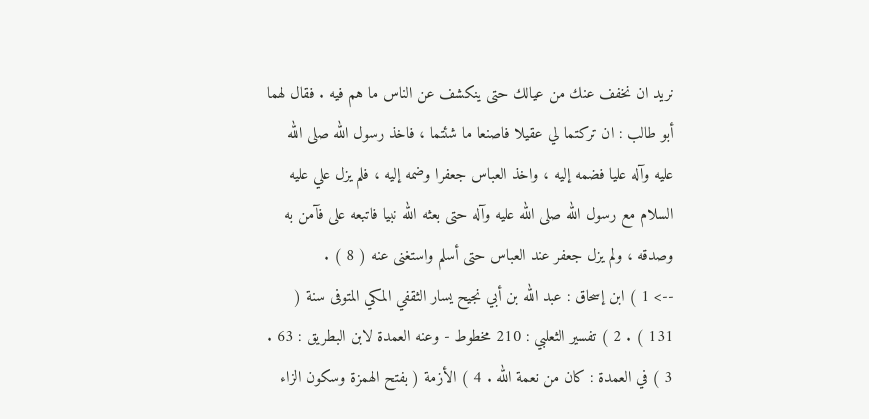نريد ان نخفف عنك من عيالك حتى ينكشف عن الناس ما هم فيه . فقال لهما أبو طالب : ان تركتما لي عقيلا فاصنعا ما شئتما ، فاخذ رسول الله صلى الله عليه وآله عليا فضمه إليه ، واخذ العباس جعفرا وضمه إليه ، فلم يزل علي عليه السلام مع رسول الله صلى الله عليه وآله حتى بعثه الله نبيا فاتبعه على فآمن به وصدقه ، ولم يزل جعفر عند العباس حتى أسلم واستغنى عنه ( 8 ) .
--> 1 ) ابن إسحاق : عبد الله بن أبي نجيح يسار الثقفي المكي المتوفى سنة ( 131 ) . 2 ) تفسير الثعلبي : 210 مخطوط - وعنه العمدة لابن البطريق : 63 . 3 ) في العمدة : كان من نعمة الله . 4 ) الأزمة ( بفتح الهمزة وسكون الزاء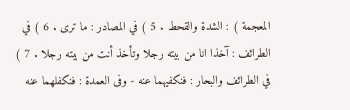المعجمة ) : الشدة والقحط . 5 ) في المصادر : ما ترى . 6 ) في الطرائف : آخذا انا من بيته رجلا وتأخذ أنت من بيته رجلا . 7 ) في الطرائف والبحار : فنكفيهما عنه - وفى العمدة : فنكفلهما عنه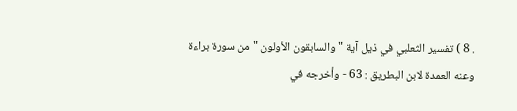. 8 ) تفسير الثعلبي في ذيل آية " والسابقون الأولون " من سورة براءة وعنه العمدة لابن البطريق : 63 - وأخرجه في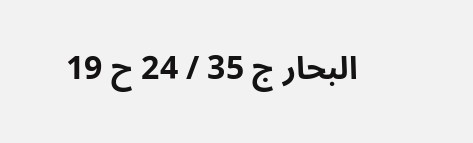البحار ج 35 / 24 ح 19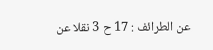عن الطرائف : 17 ح 3 نقلا عن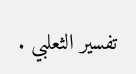تفسير الثعلبي .